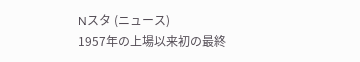Nスタ (ニュース)
1957年の上場以来初の最終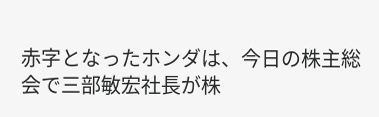赤字となったホンダは、今日の株主総会で三部敏宏社長が株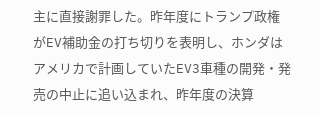主に直接謝罪した。昨年度にトランプ政権がEV補助金の打ち切りを表明し、ホンダはアメリカで計画していたEV3車種の開発・発売の中止に追い込まれ、昨年度の決算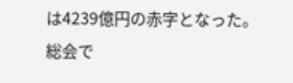は4239億円の赤字となった。総会で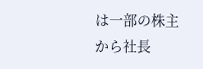は一部の株主から社長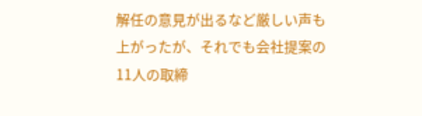解任の意見が出るなど厳しい声も上がったが、それでも会社提案の11人の取締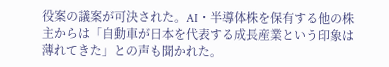役案の議案が可決された。AI・半導体株を保有する他の株主からは「自動車が日本を代表する成長産業という印象は薄れてきた」との声も聞かれた。